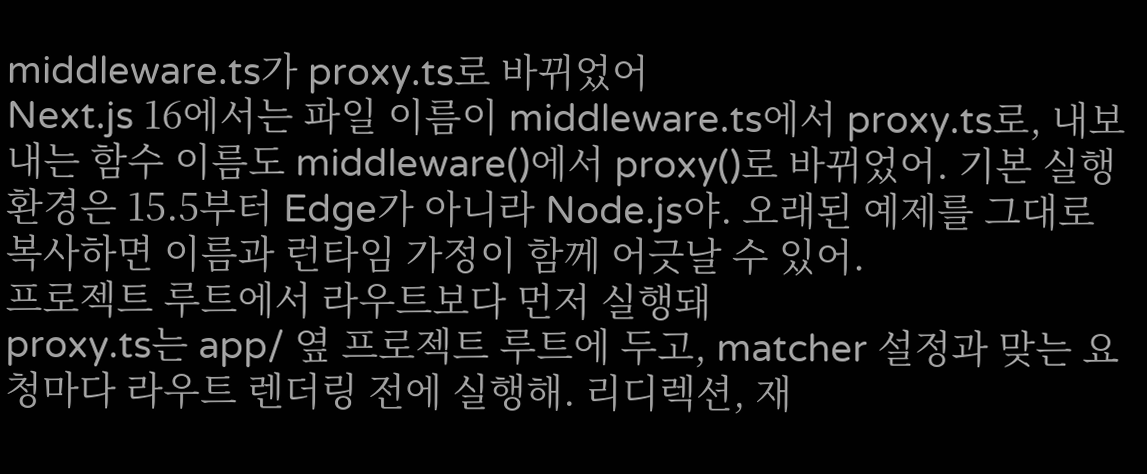middleware.ts가 proxy.ts로 바뀌었어
Next.js 16에서는 파일 이름이 middleware.ts에서 proxy.ts로, 내보내는 함수 이름도 middleware()에서 proxy()로 바뀌었어. 기본 실행 환경은 15.5부터 Edge가 아니라 Node.js야. 오래된 예제를 그대로 복사하면 이름과 런타임 가정이 함께 어긋날 수 있어.
프로젝트 루트에서 라우트보다 먼저 실행돼
proxy.ts는 app/ 옆 프로젝트 루트에 두고, matcher 설정과 맞는 요청마다 라우트 렌더링 전에 실행해. 리디렉션, 재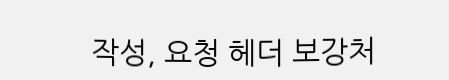작성, 요청 헤더 보강처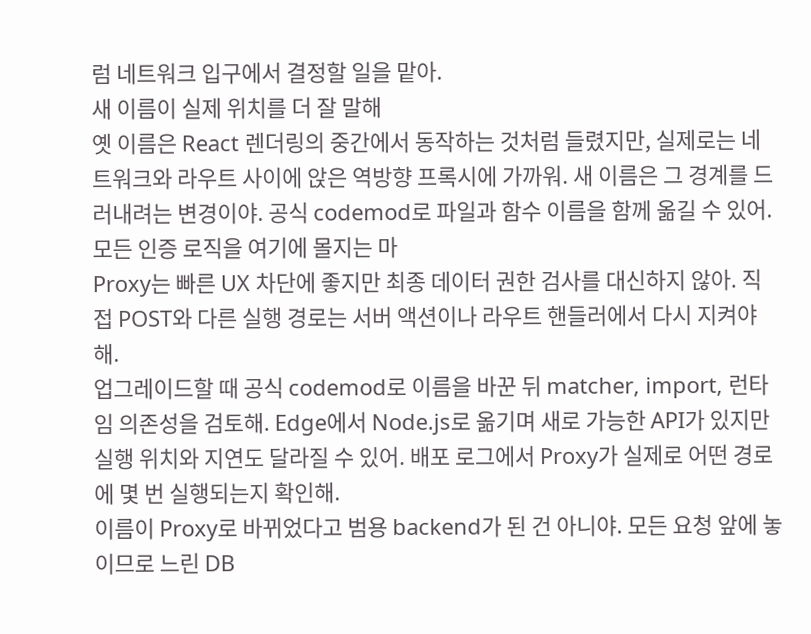럼 네트워크 입구에서 결정할 일을 맡아.
새 이름이 실제 위치를 더 잘 말해
옛 이름은 React 렌더링의 중간에서 동작하는 것처럼 들렸지만, 실제로는 네트워크와 라우트 사이에 앉은 역방향 프록시에 가까워. 새 이름은 그 경계를 드러내려는 변경이야. 공식 codemod로 파일과 함수 이름을 함께 옮길 수 있어.
모든 인증 로직을 여기에 몰지는 마
Proxy는 빠른 UX 차단에 좋지만 최종 데이터 권한 검사를 대신하지 않아. 직접 POST와 다른 실행 경로는 서버 액션이나 라우트 핸들러에서 다시 지켜야 해.
업그레이드할 때 공식 codemod로 이름을 바꾼 뒤 matcher, import, 런타임 의존성을 검토해. Edge에서 Node.js로 옮기며 새로 가능한 API가 있지만 실행 위치와 지연도 달라질 수 있어. 배포 로그에서 Proxy가 실제로 어떤 경로에 몇 번 실행되는지 확인해.
이름이 Proxy로 바뀌었다고 범용 backend가 된 건 아니야. 모든 요청 앞에 놓이므로 느린 DB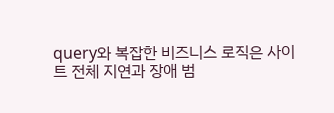query와 복잡한 비즈니스 로직은 사이트 전체 지연과 장애 범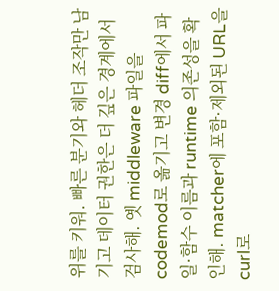위를 키워. 빠른 분기와 헤더 조작만 남기고 데이터 권한은 더 깊은 경계에서 검사해. 옛 middleware 파일을 codemod로 옮기고 변경 diff에서 파일·함수 이름과 runtime 의존성을 확인해. matcher에 포함·제외된 URL을 curl로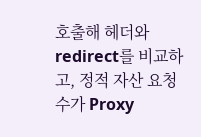호출해 헤더와 redirect를 비교하고, 정적 자산 요청 수가 Proxy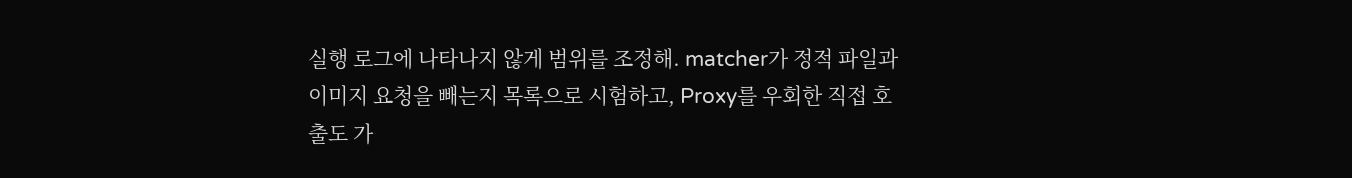실행 로그에 나타나지 않게 범위를 조정해. matcher가 정적 파일과 이미지 요청을 빼는지 목록으로 시험하고, Proxy를 우회한 직접 호출도 가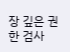장 깊은 권한 검사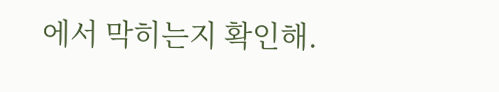에서 막히는지 확인해.